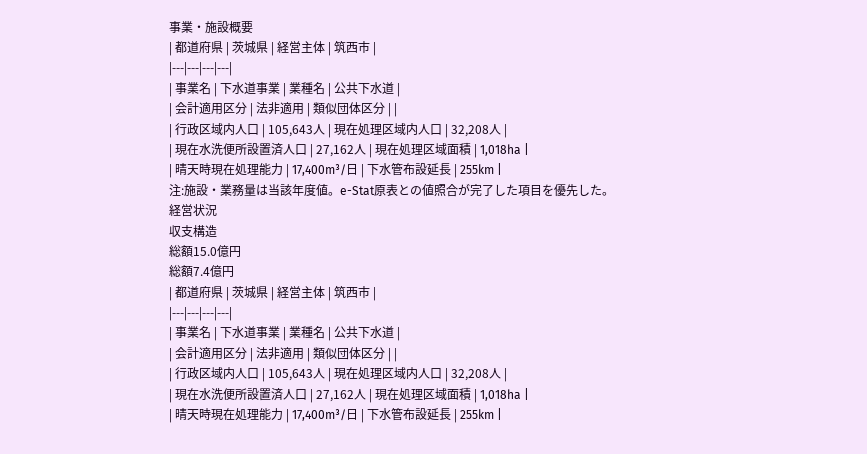事業・施設概要
| 都道府県 | 茨城県 | 経営主体 | 筑西市 |
|---|---|---|---|
| 事業名 | 下水道事業 | 業種名 | 公共下水道 |
| 会計適用区分 | 法非適用 | 類似団体区分 | |
| 行政区域内人口 | 105,643人 | 現在処理区域内人口 | 32,208人 |
| 現在水洗便所設置済人口 | 27,162人 | 現在処理区域面積 | 1,018ha |
| 晴天時現在処理能力 | 17,400m³/日 | 下水管布設延長 | 255km |
注:施設・業務量は当該年度値。e-Stat原表との値照合が完了した項目を優先した。
経営状況
収支構造
総額15.0億円
総額7.4億円
| 都道府県 | 茨城県 | 経営主体 | 筑西市 |
|---|---|---|---|
| 事業名 | 下水道事業 | 業種名 | 公共下水道 |
| 会計適用区分 | 法非適用 | 類似団体区分 | |
| 行政区域内人口 | 105,643人 | 現在処理区域内人口 | 32,208人 |
| 現在水洗便所設置済人口 | 27,162人 | 現在処理区域面積 | 1,018ha |
| 晴天時現在処理能力 | 17,400m³/日 | 下水管布設延長 | 255km |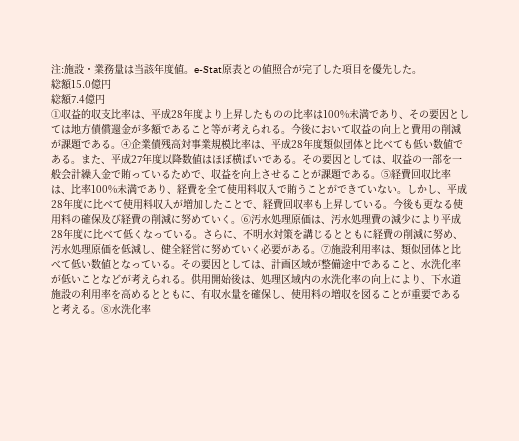注:施設・業務量は当該年度値。e-Stat原表との値照合が完了した項目を優先した。
総額15.0億円
総額7.4億円
①収益的収支比率は、平成28年度より上昇したものの比率は100%未満であり、その要因としては地方債償還金が多額であること等が考えられる。今後において収益の向上と費用の削減が課題である。④企業債残高対事業規模比率は、平成28年度類似団体と比べても低い数値である。また、平成27年度以降数値はほぼ横ばいである。その要因としては、収益の一部を一般会計繰入金で賄っているためで、収益を向上させることが課題である。⑤経費回収比率は、比率100%未満であり、経費を全て使用料収入で賄うことができていない。しかし、平成28年度に比べて使用料収入が増加したことで、経費回収率も上昇している。今後も更なる使用料の確保及び経費の削減に努めていく。⑥汚水処理原価は、汚水処理費の減少により平成28年度に比べて低くなっている。さらに、不明水対策を講じるとともに経費の削減に努め、汚水処理原価を低減し、健全経営に努めていく必要がある。⑦施設利用率は、類似団体と比べて低い数値となっている。その要因としては、計画区域が整備途中であること、水洗化率が低いことなどが考えられる。供用開始後は、処理区域内の水洗化率の向上により、下水道施設の利用率を高めるとともに、有収水量を確保し、使用料の増収を図ることが重要であると考える。⑧水洗化率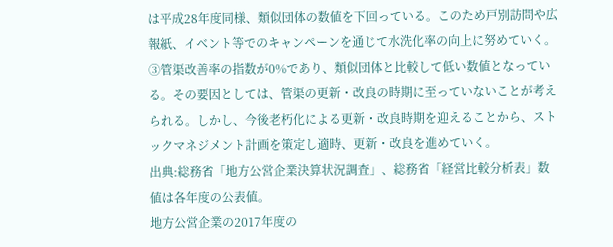は平成28年度同様、類似団体の数値を下回っている。このため戸別訪問や広報紙、イベント等でのキャンペーンを通じて水洗化率の向上に努めていく。
③管渠改善率の指数が0%であり、類似団体と比較して低い数値となっている。その要因としては、管渠の更新・改良の時期に至っていないことが考えられる。しかし、今後老朽化による更新・改良時期を迎えることから、ストックマネジメント計画を策定し適時、更新・改良を進めていく。
出典:総務省「地方公営企業決算状況調査」、総務省「経営比較分析表」数値は各年度の公表値。
地方公営企業の2017年度の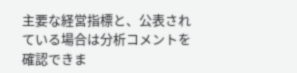主要な経営指標と、公表されている場合は分析コメントを確認できま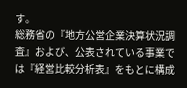す。
総務省の『地方公営企業決算状況調査』および、公表されている事業では『経営比較分析表』をもとに構成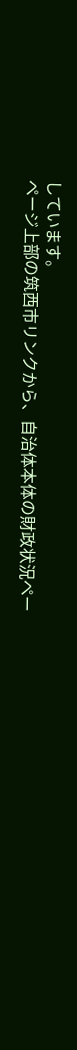しています。
ページ上部の筑西市リンクから、自治体本体の財政状況ペー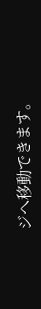ジへ移動できます。